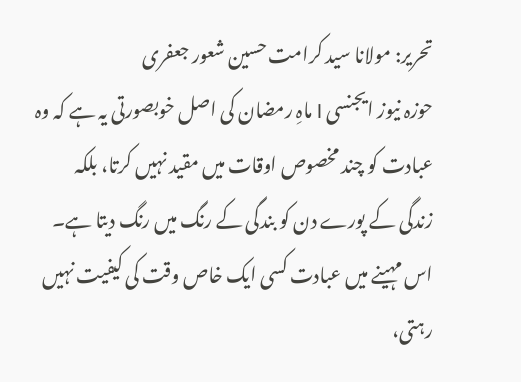تحریر: مولانا سید کرامت حسین شعور جعفری
حوزہ نیوز ایجنسی I ماہِ رمضان کی اصل خوبصورتی یہ ہے کہ وہ عبادت کو چند مخصوص اوقات میں مقید نہیں کرتا، بلکہ زندگی کے پورے دن کو بندگی کے رنگ میں رنگ دیتا ہے۔ اس مہینے میں عبادت کسی ایک خاص وقت کی کیفیت نہیں رہتی،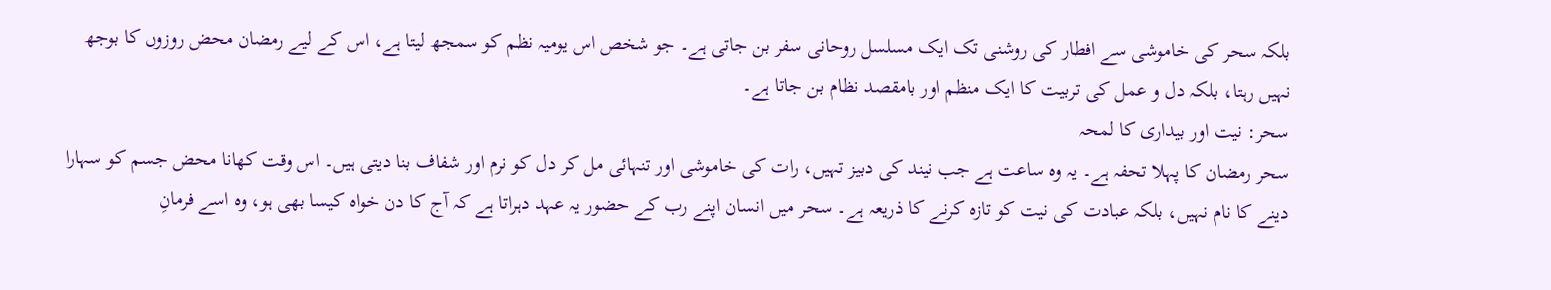بلکہ سحر کی خاموشی سے افطار کی روشنی تک ایک مسلسل روحانی سفر بن جاتی ہے۔ جو شخص اس یومیہ نظم کو سمجھ لیتا ہے، اس کے لیے رمضان محض روزوں کا بوجھ نہیں رہتا، بلکہ دل و عمل کی تربیت کا ایک منظم اور بامقصد نظام بن جاتا ہے۔
سحر: نیت اور بیداری کا لمحہ
سحر رمضان کا پہلا تحفہ ہے۔ یہ وہ ساعت ہے جب نیند کی دبیز تہیں، رات کی خاموشی اور تنہائی مل کر دل کو نرم اور شفاف بنا دیتی ہیں۔ اس وقت کھانا محض جسم کو سہارا دینے کا نام نہیں، بلکہ عبادت کی نیت کو تازہ کرنے کا ذریعہ ہے۔ سحر میں انسان اپنے رب کے حضور یہ عہد دہراتا ہے کہ آج کا دن خواہ کیسا بھی ہو، وہ اسے فرمانِ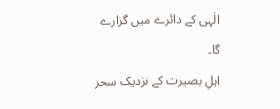الٰہی کے دائرے میں گزارے گا۔
اہلِ بصیرت کے نزدیک سحر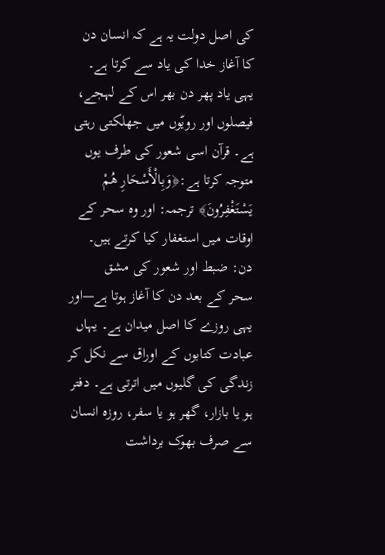کی اصل دولت یہ ہے کہ انسان دن کا آغاز خدا کی یاد سے کرتا ہے۔ یہی یاد پھر دن بھر اس کے لہجے، فیصلوں اور رویّوں میں جھلکتی رہتی ہے۔ قرآن اسی شعور کی طرف یوں متوجہ کرتا ہے:﴿وَبِالْأَسْحَارِ هُمْ يَسْتَغْفِرُونَ﴾ ترجمہ: اور وہ سحر کے اوقات میں استغفار کیا کرتے ہیں۔
دن: ضبط اور شعور کی مشق
سحر کے بعد دن کا آغاز ہوتا ہے—اور یہی روزے کا اصل میدان ہے۔ یہاں عبادت کتابوں کے اوراق سے نکل کر زندگی کی گلیوں میں اترتی ہے۔ دفتر ہو یا بازار، گھر ہو یا سفر، روزہ انسان سے صرف بھوک برداشت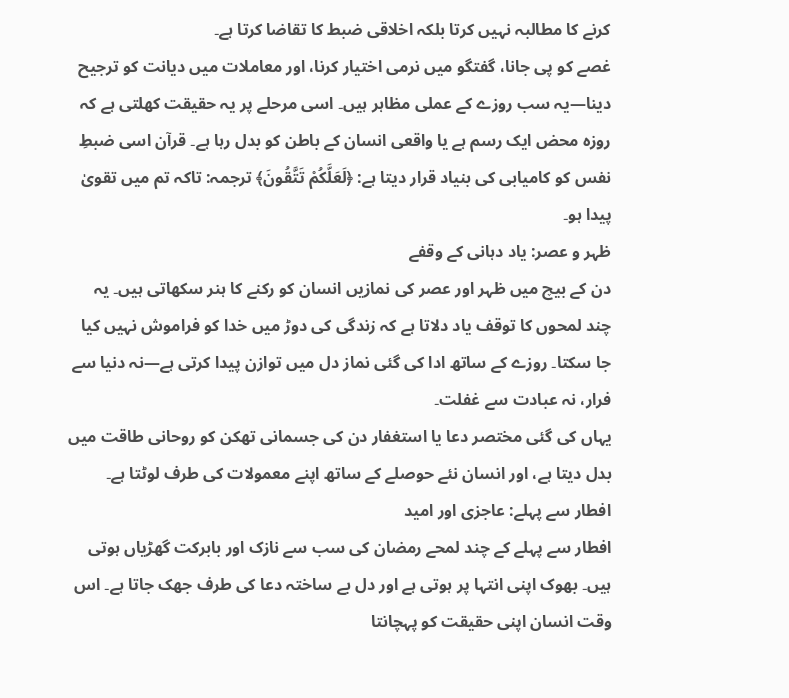کرنے کا مطالبہ نہیں کرتا بلکہ اخلاقی ضبط کا تقاضا کرتا ہے۔
غصے کو پی جانا، گفتگو میں نرمی اختیار کرنا، اور معاملات میں دیانت کو ترجیح دینا—یہ سب روزے کے عملی مظاہر ہیں۔ اسی مرحلے پر یہ حقیقت کھلتی ہے کہ روزہ محض ایک رسم ہے یا واقعی انسان کے باطن کو بدل رہا ہے۔ قرآن اسی ضبطِ نفس کو کامیابی کی بنیاد قرار دیتا ہے: ﴿لَعَلَّكُمْ تَتَّقُونَ﴾ ترجمہ: تاکہ تم میں تقویٰ پیدا ہو۔
ظہر و عصر: یاد دہانی کے وقفے
دن کے بیچ میں ظہر اور عصر کی نمازیں انسان کو رکنے کا ہنر سکھاتی ہیں۔ یہ چند لمحوں کا توقف یاد دلاتا ہے کہ زندگی کی دوڑ میں خدا کو فراموش نہیں کیا جا سکتا۔ روزے کے ساتھ ادا کی گئی نماز دل میں توازن پیدا کرتی ہے—نہ دنیا سے فرار، نہ عبادت سے غفلت۔
یہاں کی گئی مختصر دعا یا استغفار دن کی جسمانی تھکن کو روحانی طاقت میں بدل دیتا ہے، اور انسان نئے حوصلے کے ساتھ اپنے معمولات کی طرف لوٹتا ہے۔
افطار سے پہلے: عاجزی اور امید
افطار سے پہلے کے چند لمحے رمضان کی سب سے نازک اور بابرکت گھڑیاں ہوتی ہیں۔ بھوک اپنی انتہا پر ہوتی ہے اور دل بے ساختہ دعا کی طرف جھک جاتا ہے۔ اس وقت انسان اپنی حقیقت کو پہچانتا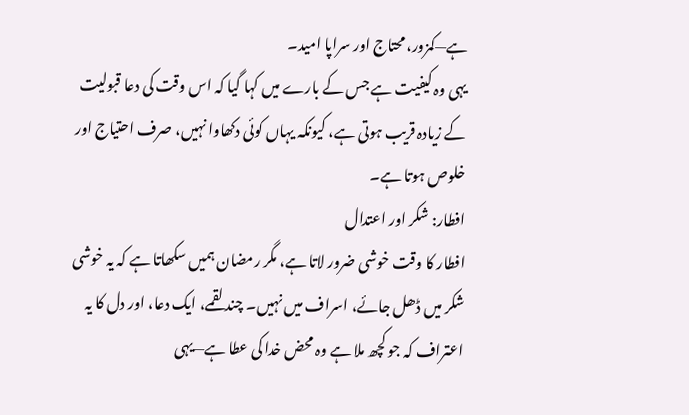ہے—کمزور، محتاج اور سراپا امید۔
یہی وہ کیفیت ہے جس کے بارے میں کہا گیا کہ اس وقت کی دعا قبولیت کے زیادہ قریب ہوتی ہے، کیونکہ یہاں کوئی دکھاوا نہیں، صرف احتیاج اور خلوص ہوتا ہے۔
افطار: شکر اور اعتدال
افطار کا وقت خوشی ضرور لاتا ہے، مگر رمضان ہمیں سکھاتا ہے کہ یہ خوشی شکر میں ڈھل جائے، اسراف میں نہیں۔ چند لقمے، ایک دعا، اور دل کا یہ اعتراف کہ جو کچھ ملا ہے وہ محض خدا کی عطا ہے—یہی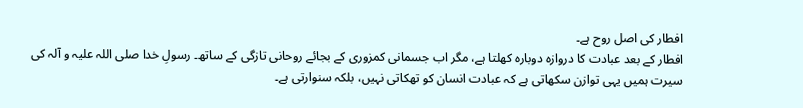افطار کی اصل روح ہے۔
افطار کے بعد عبادت کا دروازہ دوبارہ کھلتا ہے، مگر اب جسمانی کمزوری کے بجائے روحانی تازگی کے ساتھ۔ رسولِ خدا صلی اللہ علیہ و آلہ کی سیرت ہمیں یہی توازن سکھاتی ہے کہ عبادت انسان کو تھکاتی نہیں، بلکہ سنوارتی ہے۔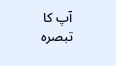آپ کا تبصرہ